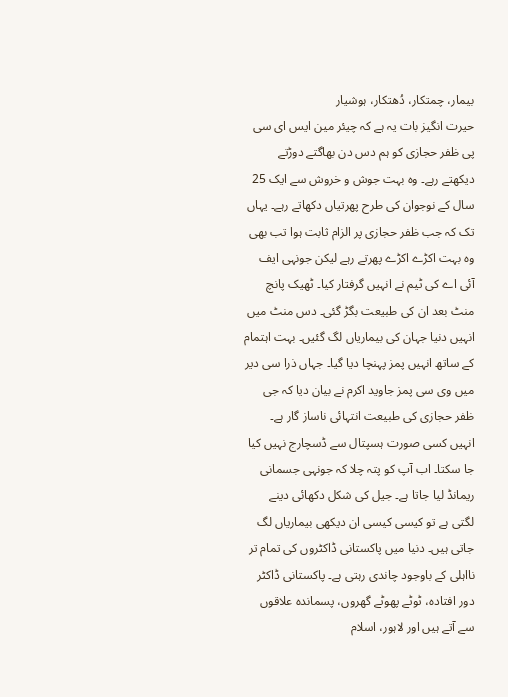بیمار، چمتکار، دُھتکار، ہوشیار
حیرت انگیز بات یہ ہے کہ چیئر مین ایس ای سی پی ظفر حجازی کو ہم دس دن بھاگتے دوڑتے دیکھتے رہے۔ وہ بہت جوش و خروش سے ایک 25 سال کے نوجوان کی طرح پھرتیاں دکھاتے رہے۔ یہاں تک کہ جب ظفر حجازی پر الزام ثابت ہوا تب بھی وہ بہت اکڑے اکڑے پھرتے رہے لیکن جونہی ایف آئی اے کی ٹیم نے انہیں گرفتار کیا۔ ٹھیک پانچ منٹ بعد ان کی طبیعت بگڑ گئی۔ دس منٹ میں انہیں دنیا جہان کی بیماریاں لگ گئیں۔ بہت اہتمام کے ساتھ انہیں پمز پہنچا دیا گیا۔ جہاں ذرا سی دیر میں وی سی پمز جاوید اکرم نے بیان دیا کہ جی ظفر حجازی کی طبیعت انتہائی ناساز گار ہے۔ انہیں کسی صورت ہسپتال سے ڈسچارج نہیں کیا جا سکتا۔ اب آپ کو پتہ چلا کہ جونہی جسمانی ریمانڈ لیا جاتا ہے۔ جیل کی شکل دکھائی دینے لگتی ہے تو کیسی کیسی ان دیکھی بیماریاں لگ جاتی ہیں۔ دنیا میں پاکستانی ڈاکٹروں کی تمام تر نااہلی کے باوجود چاندی رہتی ہے۔ پاکستانی ڈاکٹر دور افتادہ، ٹوٹے پھوٹے گھروں، پسماندہ علاقوں سے آتے ہیں اور لاہور، اسلام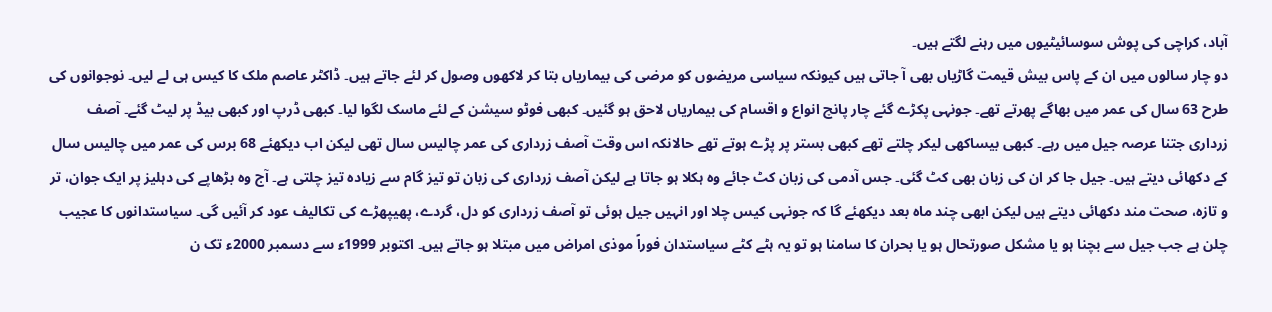آباد، کراچی کی پوش سوسائیٹیوں میں رہنے لگتے ہیں۔
دو چار سالوں میں ان کے پاس بیش قیمت گاڑیاں بھی آ جاتی ہیں کیونکہ سیاسی مریضوں کو مرضی کی بیماریاں بتا کر لاکھوں وصول کر لئے جاتے ہیں۔ ڈاکٹر عاصم ملک کا کیس ہی لے لیں۔ نوجوانوں کی طرح 63 سال کی عمر میں بھاگے پھرتے تھے۔ جونہی پکڑے گئے چار پانچ انواع و اقسام کی بیماریاں لاحق ہو گئیں۔ کبھی فوٹو سیشن کے لئے ماسک لگوا لیا۔ کبھی ڈرپ اور کبھی بیڈ پر لیٹ گئے۔ آصف زرداری جتنا عرصہ جیل میں رہے۔ کبھی بیساکھی لیکر چلتے تھے کبھی بستر پر پڑے ہوتے تھے حالانکہ اس وقت آصف زرداری کی عمر چالیس سال تھی لیکن اب دیکھئے 68 برس کی عمر میں چالیس سال کے دکھائی دیتے ہیں۔ جیل جا کر ان کی زبان بھی کٹ گئی۔ جس آدمی کی زبان کٹ جائے وہ ہکلا ہو جاتا ہے لیکن آصف زرداری کی زبان تو تیز گام سے زیادہ تیز چلتی ہے۔ آج وہ بڑھاپے کی دہلیز پر ایک جوان، تر و تازہ، صحت مند دکھائی دیتے ہیں لیکن ابھی چند ماہ بعد دیکھئے گا کہ جونہی کیس چلا اور انہیں جیل ہوئی تو آصف زرداری کو دل، گردے، پھیپھڑے کی تکالیف عود کر آئیں گی۔ سیاستدانوں کا عجیب چلن ہے جب جیل سے بچنا ہو یا مشکل صورتحال ہو یا بحران کا سامنا ہو تو یہ ہٹے کٹے سیاستدان فوراً موذی امراض میں مبتلا ہو جاتے ہیں۔ اکتوبر 1999ء سے دسمبر 2000ء تک ن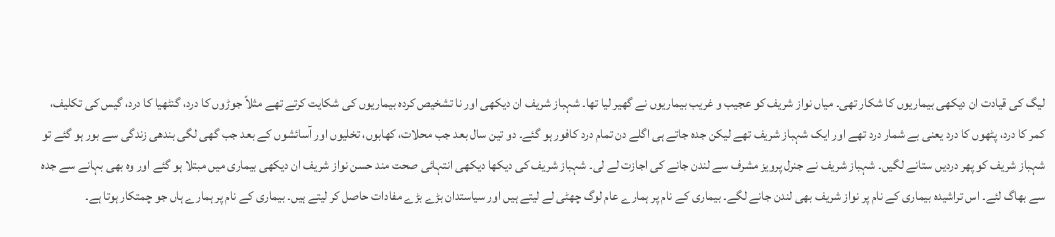لیگ کی قیادت ان دیکھی بیماریوں کا شکار تھی۔ میاں نواز شریف کو عجیب و غریب بیماریوں نے گھیر لیا تھا۔ شہباز شریف ان دیکھی اور نا تشخیص کردہ بیماریوں کی شکایت کرتے تھے مثلاً جوڑوں کا درد، گنٹھیا کا درد، گیس کی تکلیف، کمر کا درد، پٹھوں کا درد یعنی بے شمار درد تھے اور ایک شہباز شریف تھے لیکن جدہ جاتے ہی اگلے دن تمام درد کافور ہو گئے۔ دو تین سال بعد جب محلات، کھابوں، تخلیوں اور آسائشوں کے بعد جب گھی لگی بندھی زندگی سے بور ہو گئے تو شہباز شریف کو پھر دردیں ستانے لگیں۔ شہباز شریف نے جنرل پرویز مشرف سے لندن جانے کی اجازت لے لی۔ شہباز شریف کی دیکھا دیکھی انتہائی صحت مند حسن نواز شریف ان دیکھی بیماری میں مبتلا ہو گئے اور وہ بھی بہانے سے جدہ سے بھاگ لئے۔ اس تراشیدہ بیماری کے نام پر نواز شریف بھی لندن جانے لگے۔ بیماری کے نام پر ہمارے عام لوگ چھٹی لے لیتے ہیں اور سیاستدان بڑے بڑے مفادات حاصل کر لیتے ہیں۔ بیماری کے نام پر ہمارے ہاں جو چمتکار ہوتا ہے۔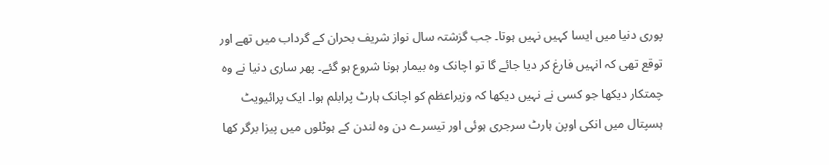پوری دنیا میں ایسا کہیں نہیں ہوتا۔ جب گزشتہ سال نواز شریف بحران کے گرداب میں تھے اور توقع تھی کہ انہیں فارغ کر دیا جائے گا تو اچانک وہ بیمار ہونا شروع ہو گئے۔ پھر ساری دنیا نے وہ چمتکار دیکھا جو کسی نے نہیں دیکھا کہ وزیراعظم کو اچانک ہارٹ پرابلم ہوا۔ ایک پرائیویٹ ہسپتال میں انکی اوپن ہارٹ سرجری ہوئی اور تیسرے دن وہ لندن کے ہوٹلوں میں پیزا برگر کھا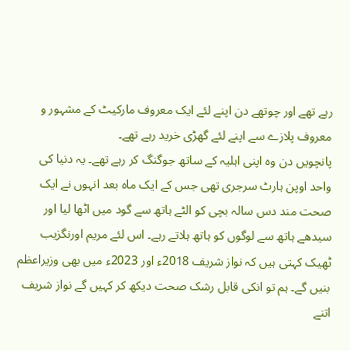رہے تھے اور چوتھے دن اپنے لئے ایک معروف مارکیٹ کے مشہور و معروف پلازے سے اپنے لئے گھڑی خرید رہے تھے۔
پانچویں دن وہ اپنی اہلیہ کے ساتھ جوگنگ کر رہے تھے۔ یہ دنیا کی واحد اوپن ہارٹ سرجری تھی جس کے ایک ماہ بعد انہوں نے ایک صحت مند دس سالہ بچی کو الٹے ہاتھ سے گود میں اٹھا لیا اور سیدھے ہاتھ سے لوگوں کو ہاتھ ہلاتے رہے۔ اس لئے مریم اورنگزیب ٹھیک کہتی ہیں کہ نواز شریف 2018ء اور 2023ء میں بھی وزیراعظم بنیں گے۔ ہم تو انکی قابل رشک صحت دیکھ کر کہیں گے نواز شریف اتنے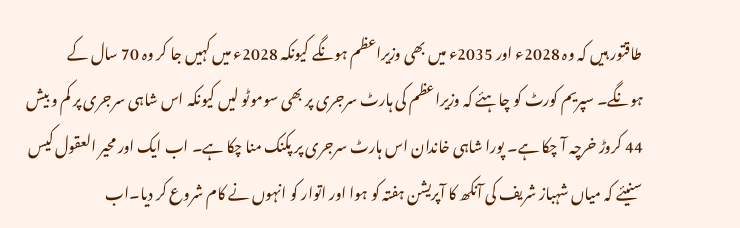طاقتور ہیں کہ وہ 2028ء اور 2035ء میں بھی وزیراعظم ہونگے کیونکہ 2028ء میں کہیں جا کر وہ 70 سال کے ہونگے۔ سپریم کورٹ کو چاہئے کہ وزیراعظم کی ہارٹ سرجری پر بھی سوموٹو لیں کیونکہ اس شاہی سرجری پر کم و بیش 44 کروڑ خرچہ آ چکا ہے۔ پورا شاہی خاندان اس ہارٹ سرجری پر پکنک منا چکا ہے۔ اب ایک اور محیر العقول کیس سنیئے کہ میاں شہباز شریف کی آنکھ کا آپریشن ہفتہ کو ہوا اور اتوار کو انہوں نے کام شروع کر دیا۔اب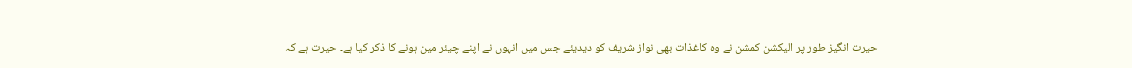حیرت انگیز طور پر الیکشن کمشن نے وہ کاغذات بھی نواز شریف کو دیدیئے جس میں انہوں نے اپنے چیئر مین ہونے کا ذکر کیا ہے۔ حیرت ہے کہ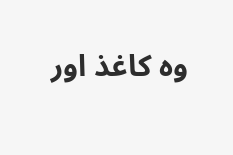وہ کاغذ اور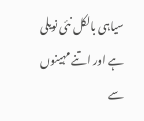سیاہی بالکل نئی نویلی ہے اور اتنے مہینوں سے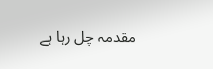مقدمہ چل رہا ہے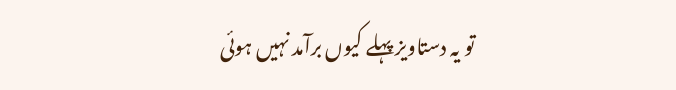تو یہ دستاویز پہلے کیوں برآمد نہیں ہوئی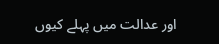اور عدالت میں پہلے کیوں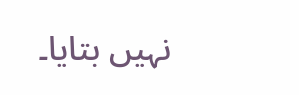نہیں بتایا۔